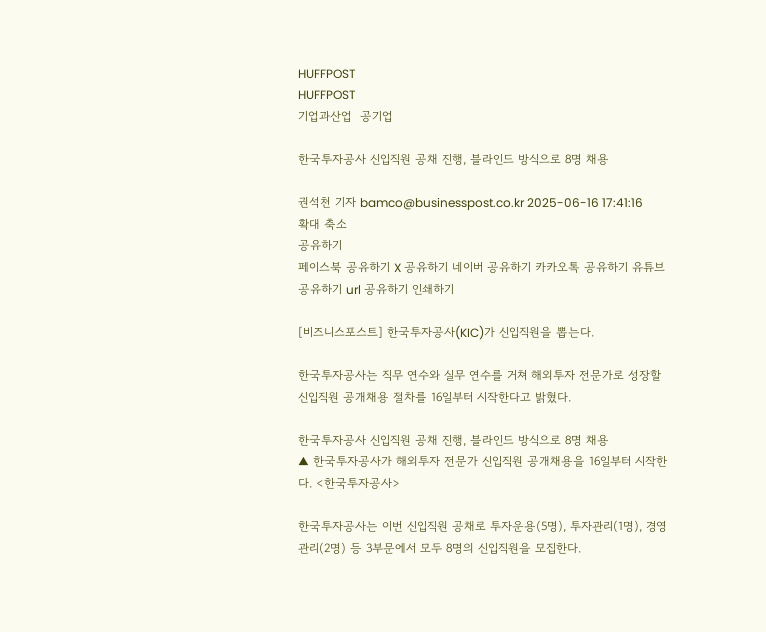HUFFPOST
HUFFPOST
기업과산업  공기업

한국투자공사 신입직원 공채 진행, 블라인드 방식으로 8명 채용

권석천 기자 bamco@businesspost.co.kr 2025-06-16 17:41:16
확대 축소
공유하기
페이스북 공유하기 X 공유하기 네이버 공유하기 카카오톡 공유하기 유튜브 공유하기 url 공유하기 인쇄하기

[비즈니스포스트] 한국투자공사(KIC)가 신입직원을 뽑는다.

한국투자공사는 직무 연수와 실무 연수를 거쳐 해외투자 전문가로 성장할 신입직원 공개채용 절차를 16일부터 시작한다고 밝혔다.

한국투자공사 신입직원 공채 진행, 블라인드 방식으로 8명 채용
▲ 한국투자공사가 해외투자 전문가 신입직원 공개채용을 16일부터 시작한다. <한국투자공사>

한국투자공사는 이번 신입직원 공채로 투자운용(5명), 투자관리(1명), 경영관리(2명) 등 3부문에서 모두 8명의 신입직원을 모집한다.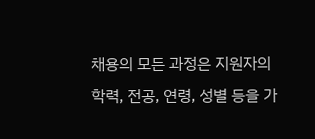채용의 모든 과정은 지원자의 학력, 전공, 연령, 성별 등을 가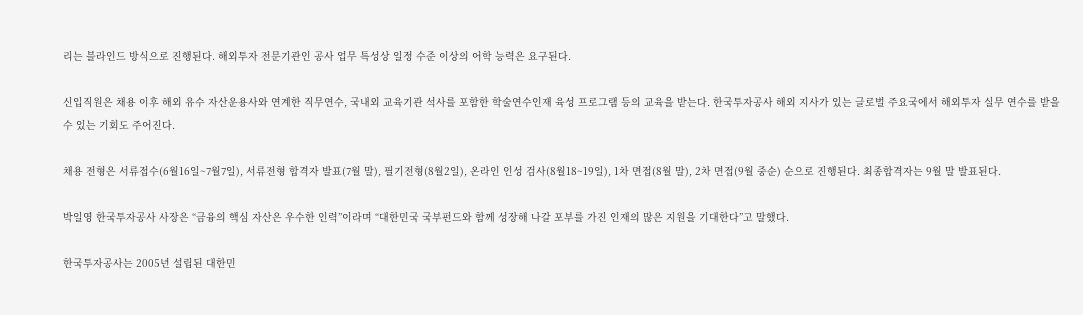리는 블라인드 방식으로 진행된다. 해외투자 전문기관인 공사 업무 특성상 일정 수준 이상의 어학 능력은 요구된다.

신입직원은 채용 이후 해외 유수 자산운용사와 연계한 직무연수, 국내외 교육기관 석사를 포함한 학술연수인재 육성 프로그램 등의 교육을 받는다. 한국투자공사 해외 지사가 있는 글로벌 주요국에서 해외투자 실무 연수를 받을 수 있는 기회도 주어진다.

채용 전형은 서류접수(6월16일~7월7일), 서류전형 합격자 발표(7월 말), 필기전형(8월2일), 온라인 인성 검사(8월18~19일), 1차 면접(8월 말), 2차 면접(9월 중순) 순으로 진행된다. 최종합격자는 9월 말 발표된다.

박일영 한국투자공사 사장은 “금융의 핵심 자산은 우수한 인력”이라며 “대한민국 국부펀드와 함께 성장해 나갈 포부를 가진 인재의 많은 지원을 기대한다”고 말했다.

한국투자공사는 2005년 설립된 대한민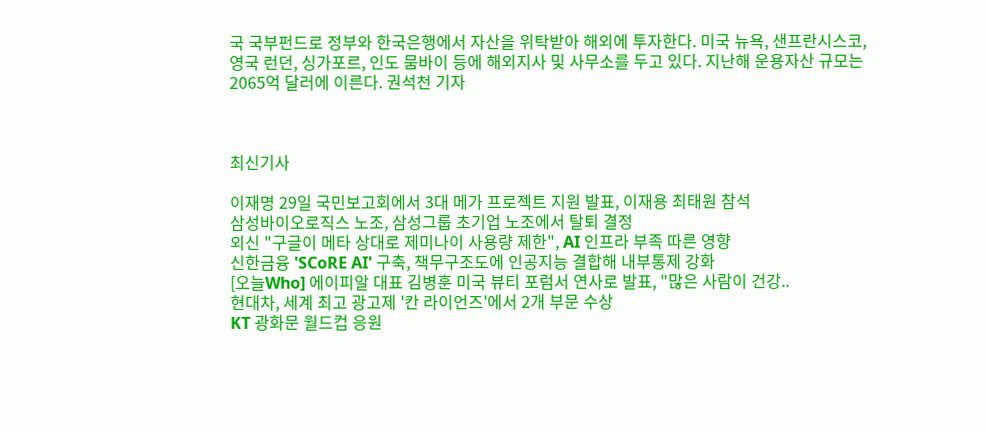국 국부펀드로 정부와 한국은행에서 자산을 위탁받아 해외에 투자한다. 미국 뉴욕, 샌프란시스코, 영국 런던, 싱가포르, 인도 뭄바이 등에 해외지사 및 사무소를 두고 있다. 지난해 운용자산 규모는 2065억 달러에 이른다. 권석천 기자



최신기사

이재명 29일 국민보고회에서 3대 메가 프로젝트 지원 발표, 이재용 최태원 참석
삼성바이오로직스 노조, 삼성그룹 초기업 노조에서 탈퇴 결정
외신 "구글이 메타 상대로 제미나이 사용량 제한", AI 인프라 부족 따른 영향
신한금융 'SCoRE AI' 구축, 책무구조도에 인공지능 결합해 내부통제 강화
[오늘Who] 에이피알 대표 김병훈 미국 뷰티 포럼서 연사로 발표, "많은 사람이 건강..
현대차, 세계 최고 광고제 '칸 라이언즈'에서 2개 부문 수상
KT 광화문 월드컵 응원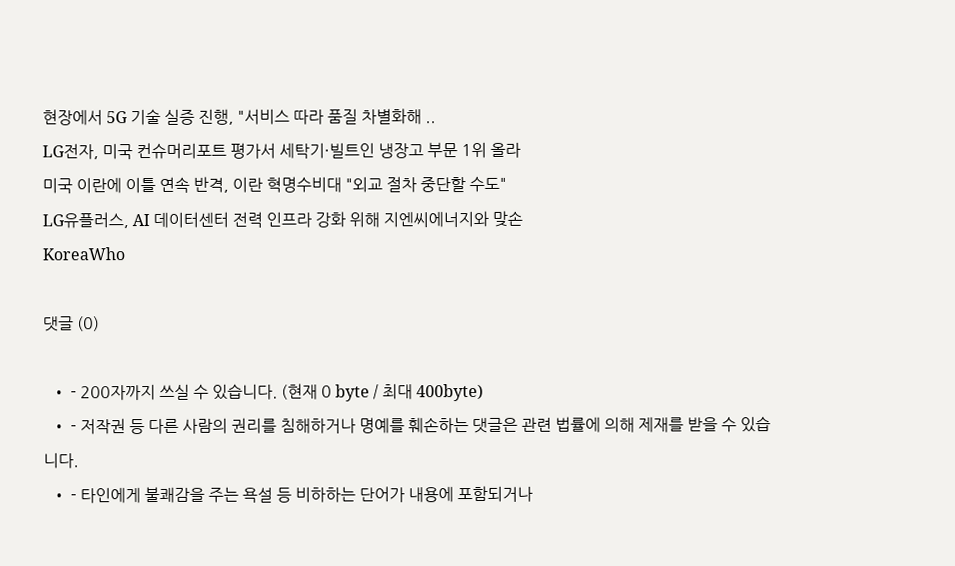현장에서 5G 기술 실증 진행, "서비스 따라 품질 차별화해 ..
LG전자, 미국 컨슈머리포트 평가서 세탁기·빌트인 냉장고 부문 1위 올라
미국 이란에 이틀 연속 반격, 이란 혁명수비대 "외교 절차 중단할 수도"
LG유플러스, AI 데이터센터 전력 인프라 강화 위해 지엔씨에너지와 맞손
KoreaWho

댓글 (0)

  • - 200자까지 쓰실 수 있습니다. (현재 0 byte / 최대 400byte)
  • - 저작권 등 다른 사람의 권리를 침해하거나 명예를 훼손하는 댓글은 관련 법률에 의해 제재를 받을 수 있습니다.
  • - 타인에게 불쾌감을 주는 욕설 등 비하하는 단어가 내용에 포함되거나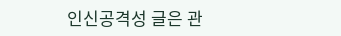인신공격성 글은 관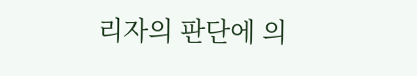리자의 판단에 의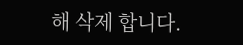해 삭제 합니다.